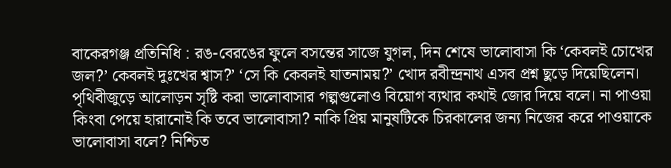বাকেরগঞ্জ প্রতিনিধি : রঙ-বেরঙের ফুলে বসন্তের সাজে যুগল, দিন শেষে ভালোবাসা কি ‘কেবলই চোখের জল?’ কেবলই দুঃখের শ্বাস?’ ‘সে কি কেবলই যাতনাময়?’ খোদ রবীন্দ্রনাথ এসব প্রশ্ন ছুড়ে দিয়েছিলেন। পৃথিবীজুড়ে আলোড়ন সৃষ্টি করা ভালোবাসার গল্পগুলোও বিয়োগ ব্যথার কথাই জোর দিয়ে বলে। না পাওয়া কিংবা পেয়ে হারানোই কি তবে ভালোবাসা? নাকি প্রিয় মানুষটিকে চিরকালের জন্য নিজের করে পাওয়াকে ভালোবাসা বলে? নিশ্চিত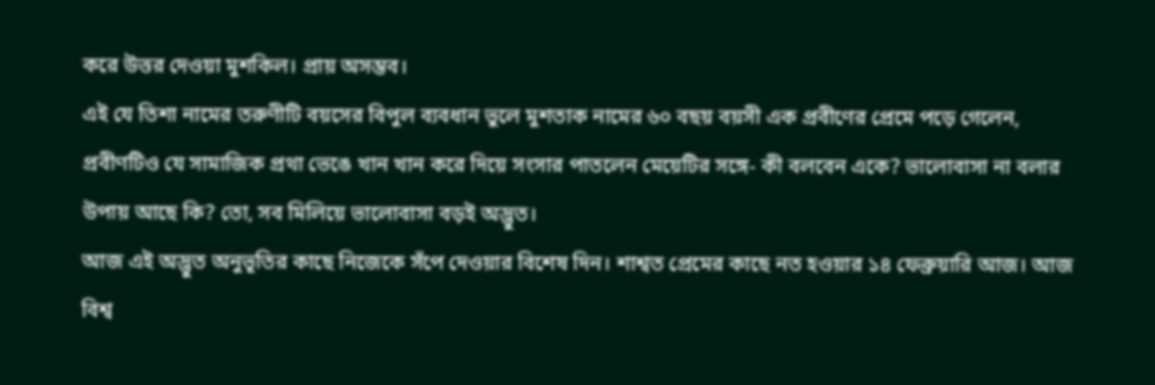করে উত্তর দেওয়া মুশকিল। প্রায় অসম্ভব।
এই যে তিশা নামের তরুণীটি বয়সের বিপুল ব্যবধান ভুলে মুশতাক নামের ৬০ বছয় বয়সী এক প্রবীণের প্রেমে পড়ে গেলেন, প্রবীণটিও যে সামাজিক প্রথা ভেঙে খান খান করে দিয়ে সংসার পাতলেন মেয়েটির সঙ্গে- কী বলবেন একে? ভালোবাসা না বলার উপায় আছে কি? তো, সব মিলিয়ে ভালোবাসা বড়ই অদ্ভুত।
আজ এই অদ্ভুত অনুভূতির কাছে নিজেকে সঁপে দেওয়ার বিশেষ দিন। শাশ্বত প্রেমের কাছে নত হওয়ার ১৪ ফেব্রুয়ারি আজ। আজ বিশ্ব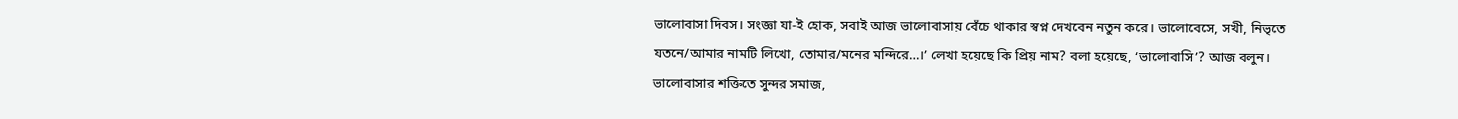ভালোবাসা দিবস। সংজ্ঞা যা-ই হোক, সবাই আজ ভালোবাসায় বেঁচে থাকার স্বপ্ন দেখবেন নতুন করে। ভালোবেসে, সখী, নিভৃতে যতনে/আমার নামটি লিখো, তোমার/মনের মন্দিরে…।’ লেখা হয়েছে কি প্রিয় নাম? বলা হয়েছে, ‘ভালোবাসি’? আজ বলুন। ভালোবাসার শক্তিতে সুন্দর সমাজ,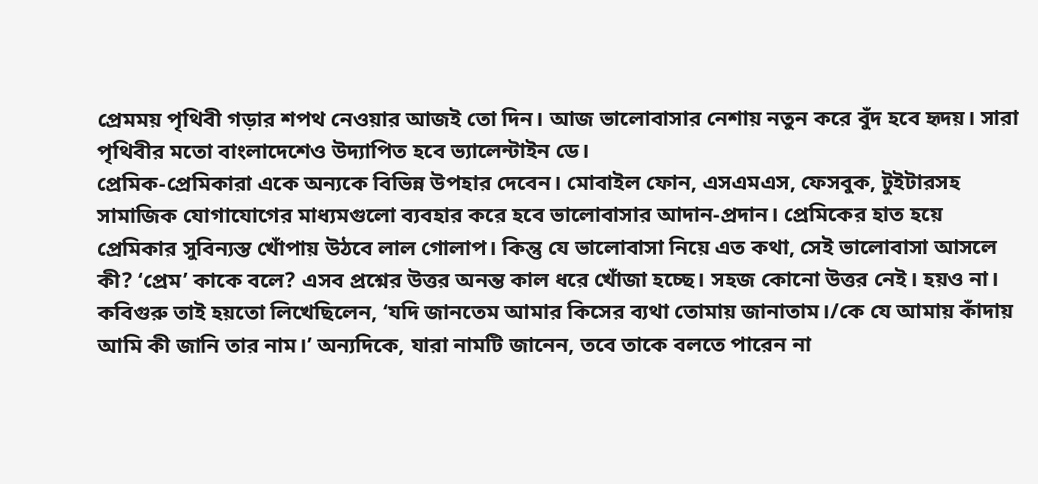প্রেমময় পৃথিবী গড়ার শপথ নেওয়ার আজই তো দিন। আজ ভালোবাসার নেশায় নতুন করে বুঁদ হবে হৃদয়। সারা পৃথিবীর মতো বাংলাদেশেও উদ্যাপিত হবে ভ্যালেন্টাইন ডে।
প্রেমিক-প্রেমিকারা একে অন্যকে বিভিন্ন উপহার দেবেন। মোবাইল ফোন, এসএমএস, ফেসবুক, টুইটারসহ সামাজিক যোগাযোগের মাধ্যমগুলো ব্যবহার করে হবে ভালোবাসার আদান-প্রদান। প্রেমিকের হাত হয়ে প্রেমিকার সুবিন্যস্ত খোঁপায় উঠবে লাল গোলাপ। কিন্তু যে ভালোবাসা নিয়ে এত কথা, সেই ভালোবাসা আসলে কী? ‘প্রেম’ কাকে বলে? এসব প্রশ্নের উত্তর অনন্ত কাল ধরে খোঁজা হচ্ছে। সহজ কোনো উত্তর নেই। হয়ও না।
কবিগুরু তাই হয়তো লিখেছিলেন, ‘যদি জানতেম আমার কিসের ব্যথা তোমায় জানাতাম।/কে যে আমায় কাঁদায় আমি কী জানি তার নাম।’ অন্যদিকে, যারা নামটি জানেন, তবে তাকে বলতে পারেন না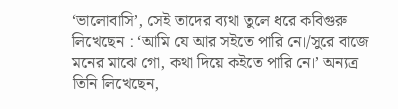‘ভালোবাসি’, সেই তাদের ব্যথা তুলে ধরে কবিগুরু লিখেছেন : ‘আমি যে আর সইতে পারি নে।/সুরে বাজে মনের মাঝে গো, কথা দিয়ে কইতে পারি নে।’ অন্যত্র তিনি লিখেছেন,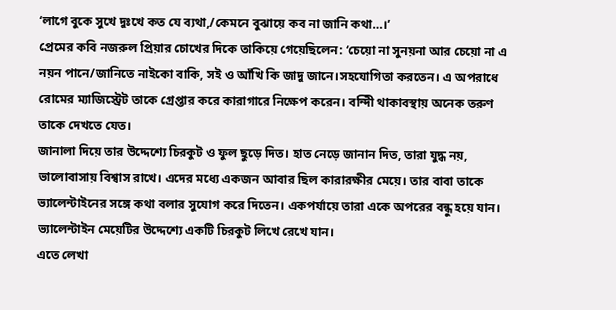‘লাগে বুকে সুখে দুঃখে কত যে ব্যথা,/কেমনে বুঝায়ে কব না জানি কথা…।’
প্রেমের কবি নজরুল প্রিয়ার চোখের দিকে তাকিয়ে গেয়েছিলেন: ‘চেয়ো না সুনয়না আর চেয়ো না এ নয়ন পানে/জানিতে নাইকো বাকি, সই ও আঁখি কি জাদু জানে।সহযোগিতা করতেন। এ অপরাধে রোমের ম্যাজিস্ট্রেট তাকে গ্রেপ্তার করে কারাগারে নিক্ষেপ করেন। বন্দিী থাকাবস্থায় অনেক তরুণ তাকে দেখতে যেত।
জানালা দিয়ে তার উদ্দেশ্যে চিরকুট ও ফুল ছুড়ে দিত। হাত নেড়ে জানান দিত, তারা যুদ্ধ নয়, ভালোবাসায় বিশ্বাস রাখে। এদের মধ্যে একজন আবার ছিল কারারক্ষীর মেয়ে। তার বাবা তাকে ভ্যালেন্টাইনের সঙ্গে কথা বলার সুযোগ করে দিতেন। একপর্যায়ে তারা একে অপরের বন্ধু হয়ে যান। ভ্যালেন্টাইন মেয়েটির উদ্দেশ্যে একটি চিরকুট লিখে রেখে যান।
এতে লেখা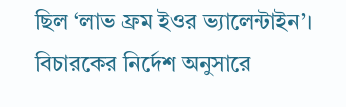ছিল ‘লাভ ফ্রম ইওর ভ্যালেন্টাইন’। বিচারকের নির্দেশ অনুসারে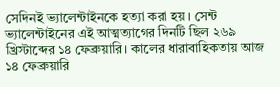সেদিনই ভ্যালেন্টাইনকে হত্যা করা হয়। সেন্ট ভ্যালেন্টাইনের এই আত্মত্যাগের দিনটি ছিল ২৬৯ খ্রিস্টাব্দের ১৪ ফেব্রুয়ারি। কালের ধারাবাহিকতায় আজ ১৪ ফেব্রুয়ারি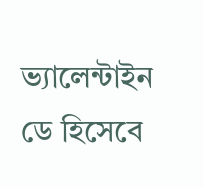ভ্যালেন্টাইন ডে হিসেবে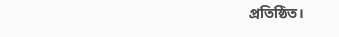প্রতিষ্ঠিত।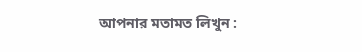আপনার মতামত লিখুন :